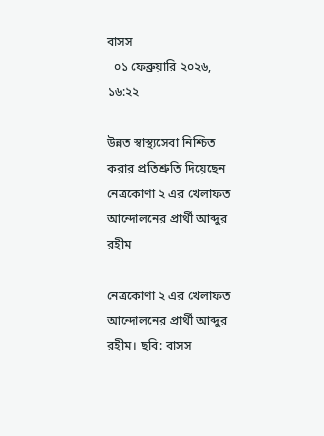বাসস
  ০১ ফেব্রুয়ারি ২০২৬, ১৬:২২

উন্নত স্বাস্থ্যসেবা নিশ্চিত করার প্রতিশ্রুতি দিয়েছেন নেত্রকোণা ২ এর খেলাফত আন্দোলনের প্রার্থী আব্দুর রহীম

নেত্রকোণা ২ এর খেলাফত আন্দোলনের প্রার্থী আব্দুর রহীম। ছবি: বাসস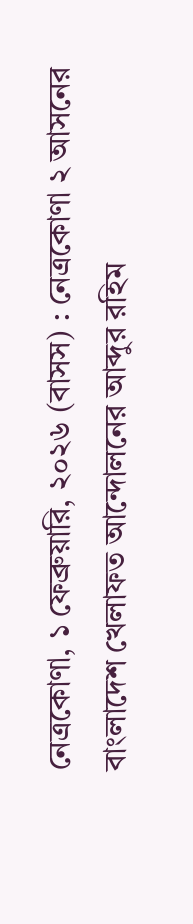নেত্রকোণা, ১ ফেব্রুয়ারি, ২০২৬ (বাসস) : নেত্রকোণা ২ আসনের বাংলাদেশ খেলাফত আন্দোলনের আব্দুর রহিম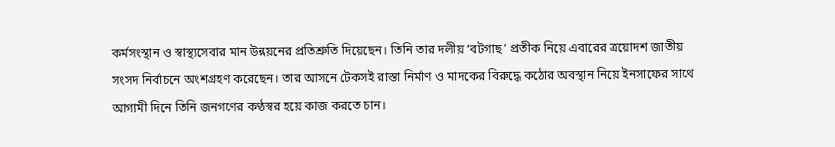কর্মসংস্থান ও স্বাস্থ্যসেবার মান উন্নয়নের প্রতিশ্রুতি দিয়েছেন। তিনি তার দলীয় ‘বটগাছ’ প্রতীক নিয়ে এবারের ত্রয়োদশ জাতীয় সংসদ নির্বাচনে অংশগ্রহণ করেছেন। তার আসনে টেকসই রাস্তা নির্মাণ ও মাদকের বিরুদ্ধে কঠোর অবস্থান নিয়ে ইনসাফের সাথে আগামী দিনে তিনি জনগণের কণ্ঠস্বর হয়ে কাজ করতে চান।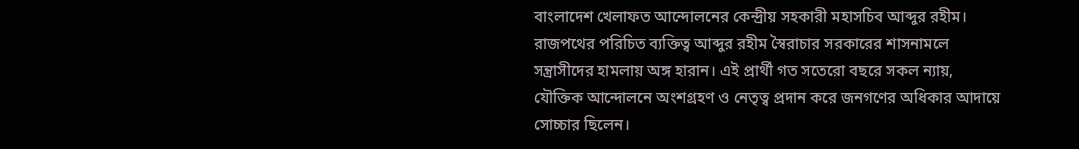বাংলাদেশ খেলাফত আন্দোলনের কেন্দ্রীয় সহকারী মহাসচিব আব্দুর রহীম। রাজপথের পরিচিত ব্যক্তিত্ব আব্দুর রহীম স্বৈরাচার সরকারের শাসনামলে সন্ত্রাসীদের হামলায় অঙ্গ হারান। এই প্রার্থী গত সতেরো বছরে সকল ন্যায়, যৌক্তিক আন্দোলনে অংশগ্রহণ ও নেতৃত্ব প্রদান করে জনগণের অধিকার আদায়ে সোচ্চার ছিলেন।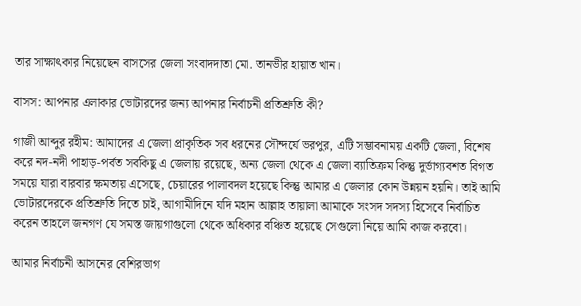তার সাক্ষাৎকার নিয়েছেন বাসসের জেলা সংবাদদাতা মো. তানভীর হায়াত খান।

বাসস: আপনার এলাকার ভোটারদের জন্য আপনার নির্বাচনী প্রতিশ্রুতি কী?

গাজী আব্দুর রহীম: আমাদের এ জেলা প্রাকৃতিক সব ধরনের সৌন্দর্যে ভরপুর, এটি সম্ভাবনাময় একটি জেলা, বিশেষ করে নদ-নদী পাহাড়-পর্বত সবকিছু এ জেলায় রয়েছে, অন্য জেলা থেকে এ জেলা ব্যাতিক্রম কিন্তু দুর্ভাগ্যবশত বিগত সময়ে যারা বারবার ক্ষমতায় এসেছে, চেয়ারের পালাবদল হয়েছে কিন্তু আমার এ জেলার কোন উন্নয়ন হয়নি। তাই আমি ভোটারদেরকে প্রতিশ্রুতি দিতে চাই, আগামীদিনে যদি মহান আল্লাহ তায়ালা আমাকে সংসদ সদস্য হিসেবে নির্বাচিত করেন তাহলে জনগণ যে সমস্ত জায়গাগুলো থেকে অধিকার বঞ্চিত হয়েছে সেগুলো নিয়ে আমি কাজ করবো।

আমার নির্বাচনী আসনের বেশিরভাগ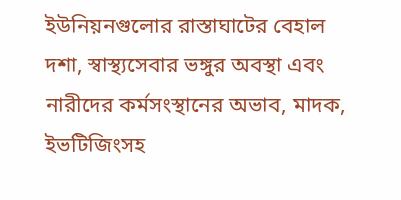ইউনিয়নগুলোর রাস্তাঘাটের বেহাল দশা, স্বাস্থ্যসেবার ভঙ্গুর অবস্থা এবং নারীদের কর্মসংস্থানের অভাব, মাদক, ইভটিজিংসহ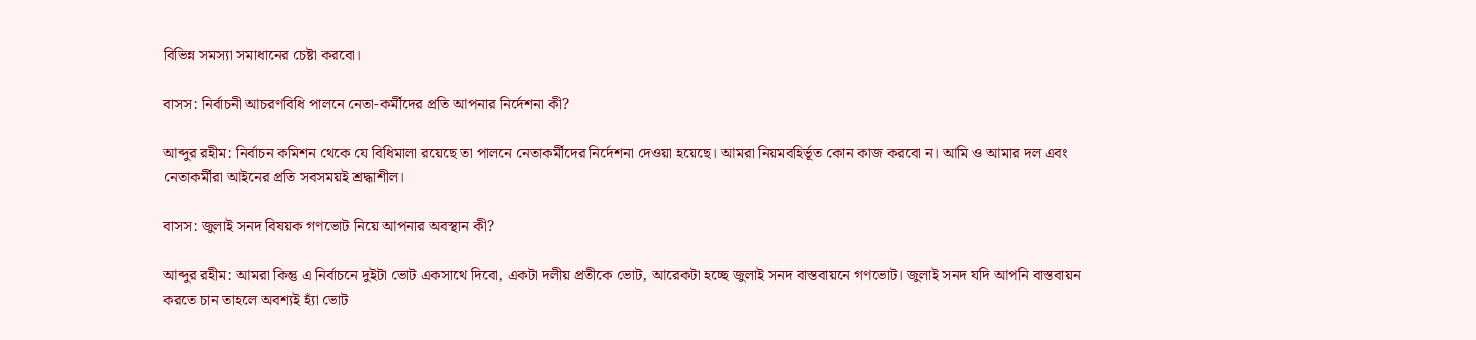বিভিন্ন সমস্যা সমাধানের চেষ্টা করবো।

বাসস: নির্বাচনী আচরণবিধি পালনে নেতা-কর্মীদের প্রতি আপনার নির্দেশনা কী?

আব্দুর রহীম: নির্বাচন কমিশন থেকে যে বিধিমালা রয়েছে তা পালনে নেতাকর্মীদের নির্দেশনা দেওয়া হয়েছে। আমরা নিয়মবহির্ভূত কোন কাজ করবো ন। আমি ও আমার দল এবং নেতাকর্মীরা আইনের প্রতি সবসময়ই শ্রদ্ধাশীল।

বাসস: জুলাই সনদ বিষয়ক গণভোট নিয়ে আপনার অবস্থান কী?

আব্দুর রহীম: আমরা কিন্তু এ নির্বাচনে দুইটা ভোট একসাথে দিবো, একটা দলীয় প্রতীকে ভোট, আরেকটা হচ্ছে জুলাই সনদ বাস্তবায়নে গণভোট। জুলাই সনদ যদি আপনি বাস্তবায়ন করতে চান তাহলে অবশ্যই হ্যাঁ ভোট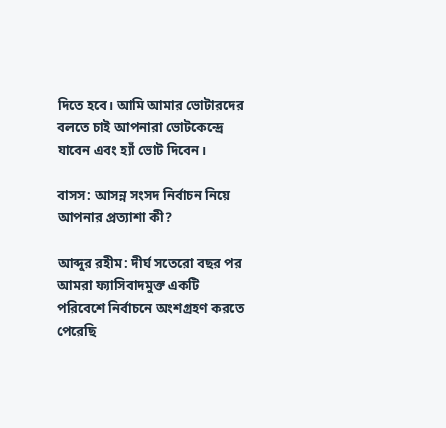দিতে হবে। আমি আমার ভোটারদের বলতে চাই আপনারা ভোটকেন্দ্রে যাবেন এবং হ্যাঁ ভোট দিবেন।

বাসস: আসন্ন সংসদ নির্বাচন নিয়ে আপনার প্রত্যাশা কী?

আব্দুর রহীম: দীর্ঘ সতেরো বছর পর আমরা ফ্যাসিবাদমুক্ত একটি পরিবেশে নির্বাচনে অংশগ্রহণ করতে পেরেছি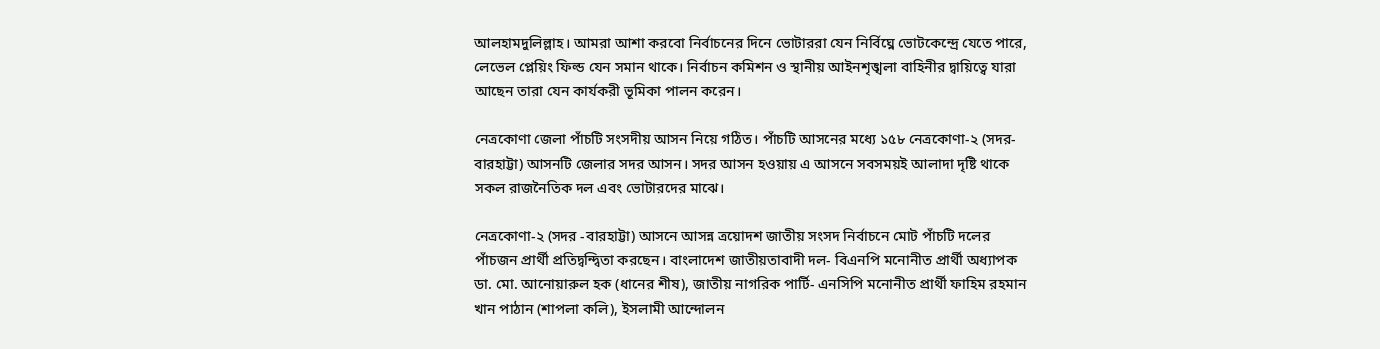আলহামদুলিল্লাহ। আমরা আশা করবো নির্বাচনের দিনে ভোটাররা যেন নির্বিঘ্নে ভোটকেন্দ্রে যেতে পারে, লেভেল প্লেয়িং ফিল্ড যেন সমান থাকে। নির্বাচন কমিশন ও স্থানীয় আইনশৃঙ্খলা বাহিনীর দ্বায়িত্বে যারা আছেন তারা যেন কার্যকরী ভূমিকা পালন করেন।

নেত্রকোণা জেলা পাঁচটি সংসদীয় আসন নিয়ে গঠিত। পাঁচটি আসনের মধ্যে ১৫৮ নেত্রকোণা-২ (সদর-বারহাট্টা) আসনটি জেলার সদর আসন। সদর আসন হওয়ায় এ আসনে সবসময়ই আলাদা দৃষ্টি থাকে সকল রাজনৈতিক দল এবং ভোটারদের মাঝে।

নেত্রকোণা-২ (সদর -বারহাট্টা) আসনে আসন্ন ত্রয়োদশ জাতীয় সংসদ নির্বাচনে মোট পাঁচটি দলের পাঁচজন প্রার্থী প্রতিদ্বন্দ্বিতা করছেন। বাংলাদেশ জাতীয়তাবাদী দল- বিএনপি মনোনীত প্রার্থী অধ্যাপক ডা. মো. আনোয়ারুল হক (ধানের শীষ), জাতীয় নাগরিক পার্টি- এনসিপি মনোনীত প্রার্থী ফাহিম রহমান খান পাঠান (শাপলা কলি), ইসলামী আন্দোলন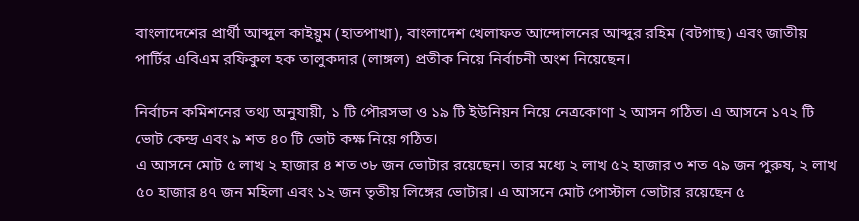বাংলাদেশের প্রার্থী আব্দুল কাইয়ুম (হাতপাখা), বাংলাদেশ খেলাফত আন্দোলনের আব্দুর রহিম (বটগাছ) এবং জাতীয় পার্টির এবিএম রফিকুল হক তালুকদার (লাঙ্গল) প্রতীক নিয়ে নির্বাচনী অংশ নিয়েছেন।

নির্বাচন কমিশনের তথ্য অনুযায়ী, ১ টি পৌরসভা ও ১৯ টি ইউনিয়ন নিয়ে নেত্রকোণা ২ আসন গঠিত। এ আসনে ১৭২ টি ভোট কেন্দ্র এবং ৯ শত ৪০ টি ভোট কক্ষ নিয়ে গঠিত।
এ আসনে মোট ৫ লাখ ২ হাজার ৪ শত ৩৮ জন ভোটার রয়েছেন। তার মধ্যে ২ লাখ ৫২ হাজার ৩ শত ৭৯ জন পুরুষ, ২ লাখ ৫০ হাজার ৪৭ জন মহিলা এবং ১২ জন তৃতীয় লিঙ্গের ভোটার। এ আসনে মোট পোস্টাল ভোটার রয়েছেন ৫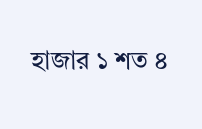হাজার ১ শত ৪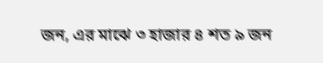জন, এর মাঝে ৩ হাজার ৪ শত ৯ জন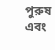পুরুষ এবং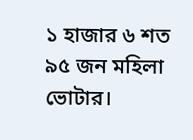১ হাজার ৬ শত ৯৫ জন মহিলা ভোটার।